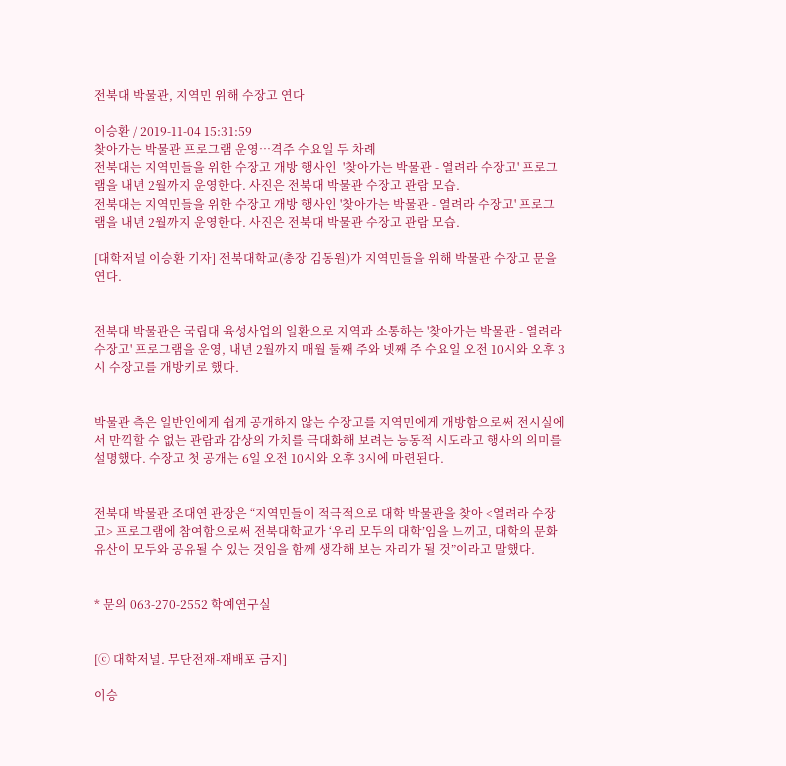전북대 박물관, 지역민 위해 수장고 연다

이승환 / 2019-11-04 15:31:59
찾아가는 박물관 프로그램 운영…격주 수요일 두 차례
전북대는 지역민들을 위한 수장고 개방 행사인  '찾아가는 박물관 - 열려라 수장고' 프로그램을 내년 2월까지 운영한다. 사진은 전북대 박물관 수장고 관람 모습.
전북대는 지역민들을 위한 수장고 개방 행사인 '찾아가는 박물관 - 열려라 수장고' 프로그램을 내년 2월까지 운영한다. 사진은 전북대 박물관 수장고 관람 모습.

[대학저널 이승환 기자] 전북대학교(총장 김동원)가 지역민들을 위해 박물관 수장고 문을 연다.


전북대 박물관은 국립대 육성사업의 일환으로 지역과 소통하는 '찾아가는 박물관 - 열려라 수장고' 프로그램을 운영, 내년 2월까지 매월 둘째 주와 넷째 주 수요일 오전 10시와 오후 3시 수장고를 개방키로 했다.


박물관 측은 일반인에게 쉽게 공개하지 않는 수장고를 지역민에게 개방함으로써 전시실에서 만끽할 수 없는 관람과 감상의 가치를 극대화해 보려는 능동적 시도라고 행사의 의미를 설명했다. 수장고 첫 공개는 6일 오전 10시와 오후 3시에 마련된다.


전북대 박물관 조대연 관장은 “지역민들이 적극적으로 대학 박물관을 찾아 <열려라 수장고> 프로그램에 참여함으로써 전북대학교가 ‘우리 모두의 대학’임을 느끼고, 대학의 문화유산이 모두와 공유될 수 있는 것임을 함께 생각해 보는 자리가 될 것”이라고 말했다.


* 문의 063-270-2552 학예연구실


[ⓒ 대학저널. 무단전재-재배포 금지]

이승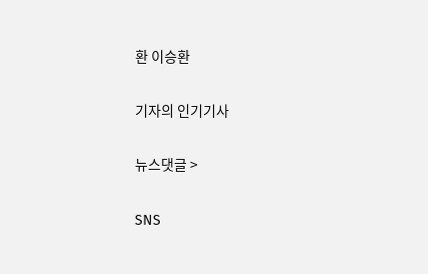환 이승환

기자의 인기기사

뉴스댓글 >

SNS